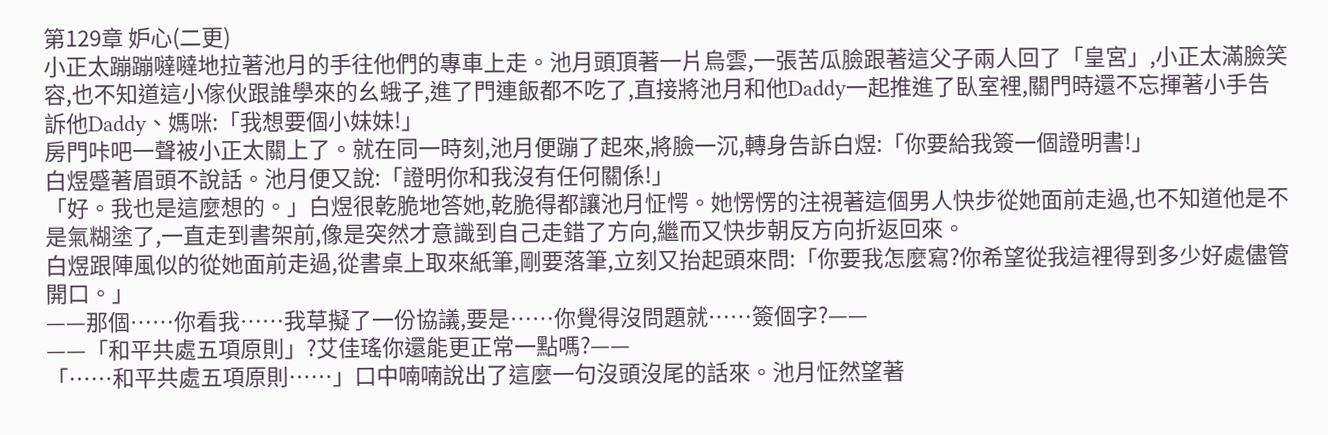第129章 妒心(二更)
小正太蹦蹦噠噠地拉著池月的手往他們的專車上走。池月頭頂著一片烏雲,一張苦瓜臉跟著這父子兩人回了「皇宮」,小正太滿臉笑容,也不知道這小傢伙跟誰學來的幺蛾子,進了門連飯都不吃了,直接將池月和他Daddy一起推進了臥室裡,關門時還不忘揮著小手告訴他Daddy、媽咪:「我想要個小妹妹!」
房門咔吧一聲被小正太關上了。就在同一時刻,池月便蹦了起來,將臉一沉,轉身告訴白煜:「你要給我簽一個證明書!」
白煜蹙著眉頭不說話。池月便又說:「證明你和我沒有任何關係!」
「好。我也是這麼想的。」白煜很乾脆地答她,乾脆得都讓池月怔愕。她愣愣的注視著這個男人快步從她面前走過,也不知道他是不是氣糊塗了,一直走到書架前,像是突然才意識到自己走錯了方向,繼而又快步朝反方向折返回來。
白煜跟陣風似的從她面前走過,從書桌上取來紙筆,剛要落筆,立刻又抬起頭來問:「你要我怎麼寫?你希望從我這裡得到多少好處儘管開口。」
——那個……你看我……我草擬了一份協議,要是……你覺得沒問題就……簽個字?——
——「和平共處五項原則」?艾佳瑤你還能更正常一點嗎?——
「……和平共處五項原則……」口中喃喃說出了這麼一句沒頭沒尾的話來。池月怔然望著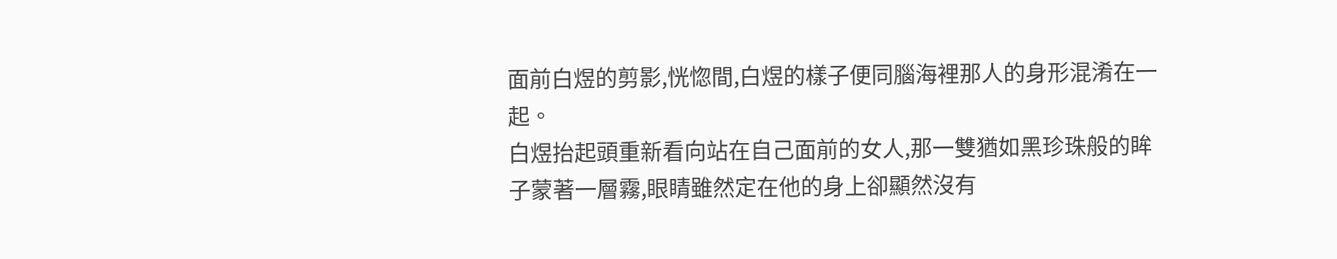面前白煜的剪影,恍惚間,白煜的樣子便同腦海裡那人的身形混淆在一起。
白煜抬起頭重新看向站在自己面前的女人,那一雙猶如黑珍珠般的眸子蒙著一層霧,眼睛雖然定在他的身上卻顯然沒有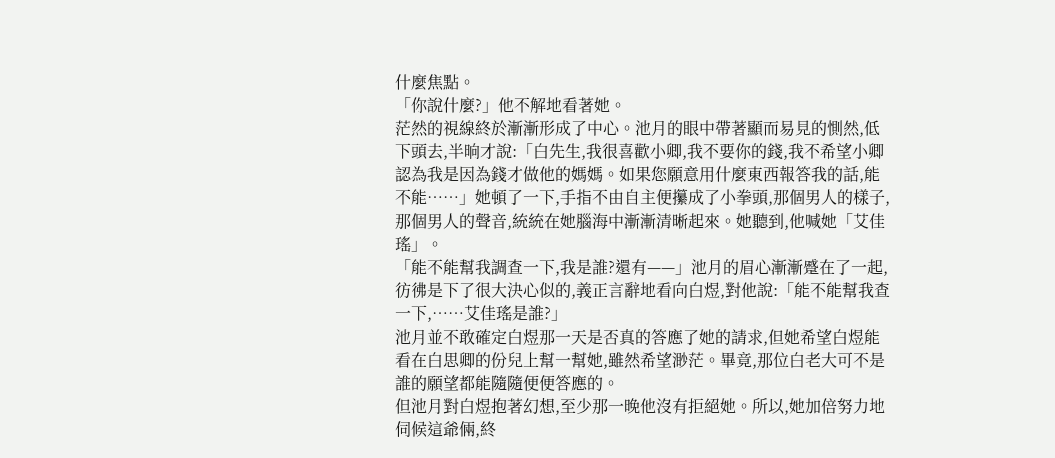什麼焦點。
「你說什麼?」他不解地看著她。
茫然的視線終於漸漸形成了中心。池月的眼中帶著顯而易見的惻然,低下頭去,半晌才說:「白先生,我很喜歡小卿,我不要你的錢,我不希望小卿認為我是因為錢才做他的媽媽。如果您願意用什麼東西報答我的話,能不能……」她頓了一下,手指不由自主便攥成了小拳頭,那個男人的樣子,那個男人的聲音,統統在她腦海中漸漸清晰起來。她聽到,他喊她「艾佳瑤」。
「能不能幫我調查一下,我是誰?還有——」池月的眉心漸漸蹙在了一起,彷彿是下了很大決心似的,義正言辭地看向白煜,對他說:「能不能幫我查一下,……艾佳瑤是誰?」
池月並不敢確定白煜那一天是否真的答應了她的請求,但她希望白煜能看在白思卿的份兒上幫一幫她,雖然希望渺茫。畢竟,那位白老大可不是誰的願望都能隨隨便便答應的。
但池月對白煜抱著幻想,至少那一晚他沒有拒絕她。所以,她加倍努力地伺候這爺倆,終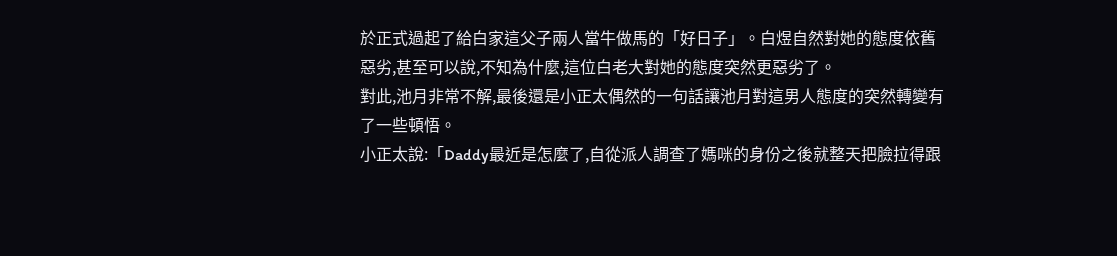於正式過起了給白家這父子兩人當牛做馬的「好日子」。白煜自然對她的態度依舊惡劣,甚至可以說,不知為什麼,這位白老大對她的態度突然更惡劣了。
對此,池月非常不解,最後還是小正太偶然的一句話讓池月對這男人態度的突然轉變有了一些頓悟。
小正太說:「Daddy最近是怎麼了,自從派人調查了媽咪的身份之後就整天把臉拉得跟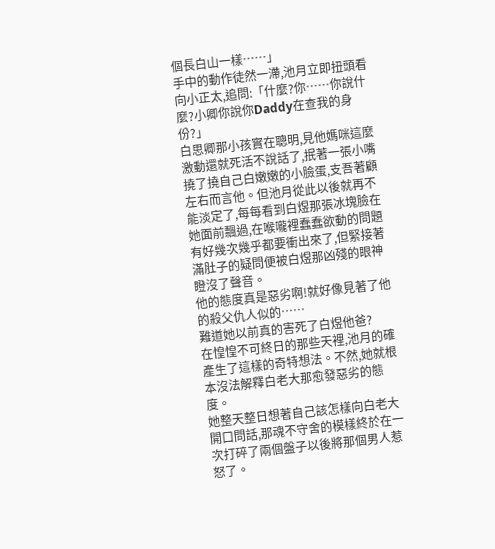個長白山一樣……」
手中的動作徒然一滯,池月立即扭頭看向小正太,追問:「什麼?你……你說什麼?小卿你說你Daddy在查我的身份?」
白思卿那小孩實在聰明,見他媽咪這麼激動還就死活不說話了,抿著一張小嘴撓了撓自己白嫩嫩的小臉蛋,支吾著顧左右而言他。但池月從此以後就再不能淡定了,每每看到白煜那張冰塊臉在她面前飄過,在喉嚨裡蠢蠢欲動的問題有好幾次幾乎都要衝出來了,但緊接著滿肚子的疑問便被白煜那凶殘的眼神瞪沒了聲音。
他的態度真是惡劣啊!就好像見著了他的殺父仇人似的……
難道她以前真的害死了白煜他爸?
在惶惶不可終日的那些天裡,池月的確產生了這樣的奇特想法。不然,她就根本沒法解釋白老大那愈發惡劣的態度。
她整天整日想著自己該怎樣向白老大開口問話,那魂不守舍的模樣終於在一次打碎了兩個盤子以後將那個男人惹怒了。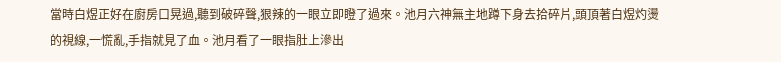當時白煜正好在廚房口晃過,聽到破碎聲,狠辣的一眼立即瞪了過來。池月六神無主地蹲下身去拾碎片,頭頂著白煜灼燙的視線,一慌亂,手指就見了血。池月看了一眼指肚上滲出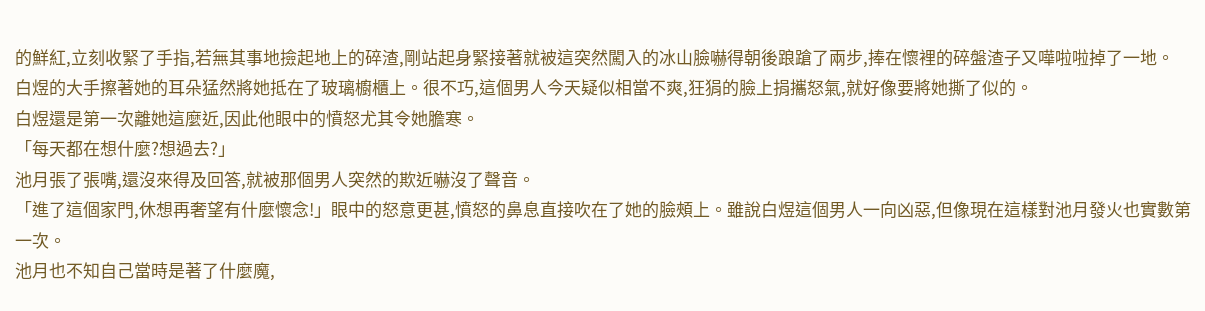的鮮紅,立刻收緊了手指,若無其事地撿起地上的碎渣,剛站起身緊接著就被這突然闖入的冰山臉嚇得朝後踉蹌了兩步,捧在懷裡的碎盤渣子又嘩啦啦掉了一地。
白煜的大手擦著她的耳朵猛然將她抵在了玻璃櫥櫃上。很不巧,這個男人今天疑似相當不爽,狂狷的臉上捐攜怒氣,就好像要將她撕了似的。
白煜還是第一次離她這麼近,因此他眼中的憤怒尤其令她膽寒。
「每天都在想什麼?想過去?」
池月張了張嘴,還沒來得及回答,就被那個男人突然的欺近嚇沒了聲音。
「進了這個家門,休想再奢望有什麼懷念!」眼中的怒意更甚,憤怒的鼻息直接吹在了她的臉頰上。雖說白煜這個男人一向凶惡,但像現在這樣對池月發火也實數第一次。
池月也不知自己當時是著了什麼魔,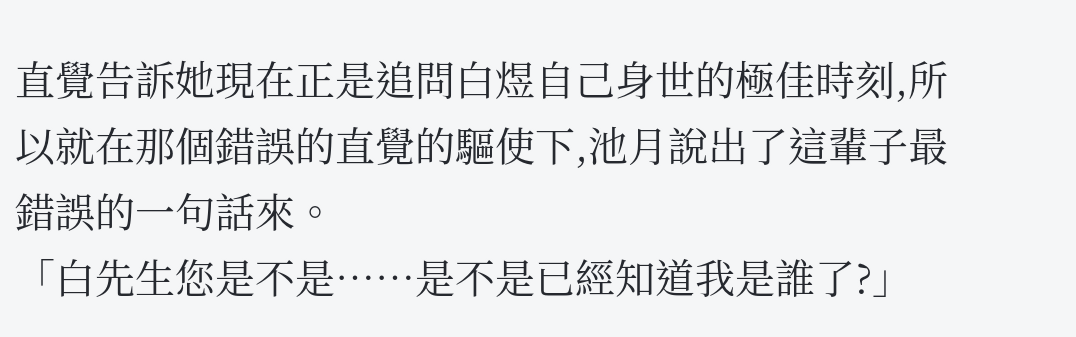直覺告訴她現在正是追問白煜自己身世的極佳時刻,所以就在那個錯誤的直覺的驅使下,池月說出了這輩子最錯誤的一句話來。
「白先生您是不是……是不是已經知道我是誰了?」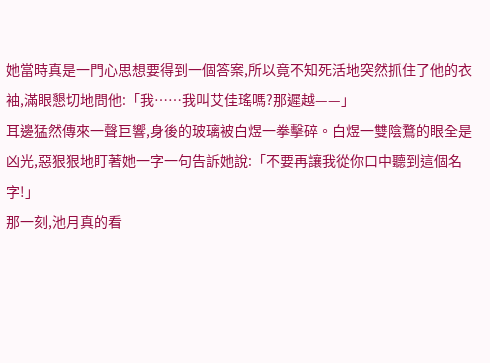她當時真是一門心思想要得到一個答案,所以竟不知死活地突然抓住了他的衣袖,滿眼懇切地問他:「我……我叫艾佳瑤嗎?那遲越——」
耳邊猛然傳來一聲巨響,身後的玻璃被白煜一拳擊碎。白煜一雙陰鶩的眼全是凶光,惡狠狠地盯著她一字一句告訴她說:「不要再讓我從你口中聽到這個名字!」
那一刻,池月真的看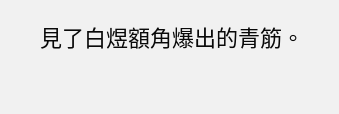見了白煜額角爆出的青筋。